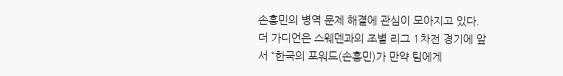손흥민의 병역 문제 해결에 관심이 모아지고 있다.
더 가디언은 스웨덴과의 조별 리그 1차전 경기에 앞서 “한국의 포워드(손흥민)가 만약 팀에게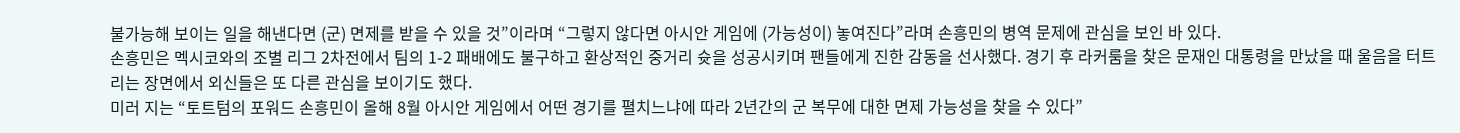불가능해 보이는 일을 해낸다면 (군) 면제를 받을 수 있을 것”이라며 “그렇지 않다면 아시안 게임에 (가능성이) 놓여진다”라며 손흥민의 병역 문제에 관심을 보인 바 있다.
손흥민은 멕시코와의 조별 리그 2차전에서 팀의 1-2 패배에도 불구하고 환상적인 중거리 슛을 성공시키며 팬들에게 진한 감동을 선사했다. 경기 후 라커룸을 찾은 문재인 대통령을 만났을 때 울음을 터트리는 장면에서 외신들은 또 다른 관심을 보이기도 했다.
미러 지는 “토트텀의 포워드 손흥민이 올해 8월 아시안 게임에서 어떤 경기를 펼치느냐에 따라 2년간의 군 복무에 대한 면제 가능성을 찾을 수 있다”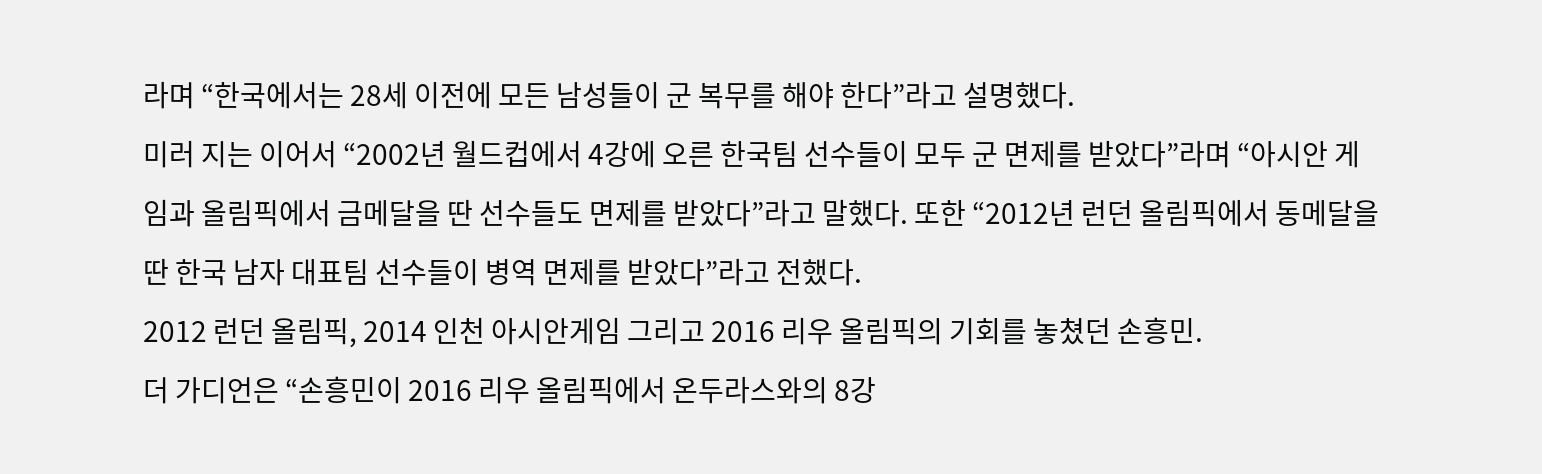라며 “한국에서는 28세 이전에 모든 남성들이 군 복무를 해야 한다”라고 설명했다.
미러 지는 이어서 “2002년 월드컵에서 4강에 오른 한국팀 선수들이 모두 군 면제를 받았다”라며 “아시안 게임과 올림픽에서 금메달을 딴 선수들도 면제를 받았다”라고 말했다. 또한 “2012년 런던 올림픽에서 동메달을 딴 한국 남자 대표팀 선수들이 병역 면제를 받았다”라고 전했다.
2012 런던 올림픽, 2014 인천 아시안게임 그리고 2016 리우 올림픽의 기회를 놓쳤던 손흥민.
더 가디언은 “손흥민이 2016 리우 올림픽에서 온두라스와의 8강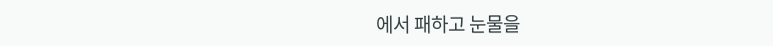에서 패하고 눈물을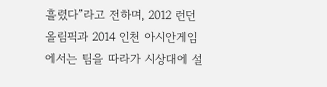흘렸다”라고 전하며, 2012 런던 올림픽과 2014 인천 아시안게임에서는 팀을 따라가 시상대에 설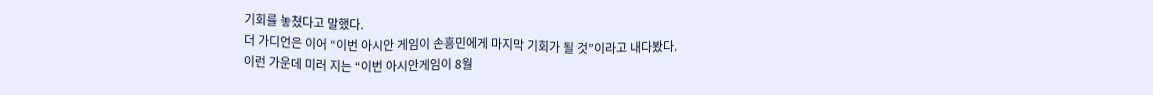기회를 놓쳤다고 말했다.
더 가디언은 이어 “이번 아시안 게임이 손흥민에게 마지막 기회가 될 것”이라고 내다봤다.
이런 가운데 미러 지는 “이번 아시안게임이 8월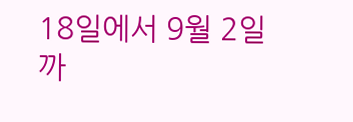18일에서 9월 2일까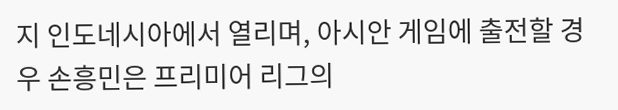지 인도네시아에서 열리며, 아시안 게임에 출전할 경우 손흥민은 프리미어 리그의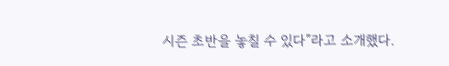시즌 초반을 놓칠 수 있다”라고 소개했다.